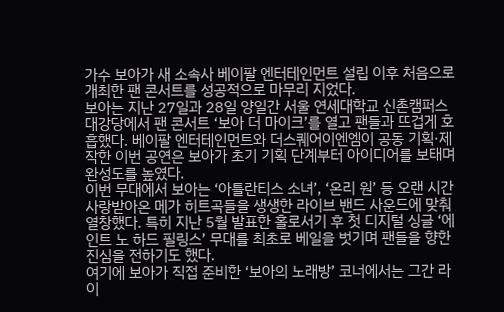가수 보아가 새 소속사 베이팔 엔터테인먼트 설립 이후 처음으로 개최한 팬 콘서트를 성공적으로 마무리 지었다.
보아는 지난 27일과 28일 양일간 서울 연세대학교 신촌캠퍼스 대강당에서 팬 콘서트 ‘보아 더 마이크’를 열고 팬들과 뜨겁게 호흡했다. 베이팔 엔터테인먼트와 더스퀘어이엔엠이 공동 기획·제작한 이번 공연은 보아가 초기 기획 단계부터 아이디어를 보태며 완성도를 높였다.
이번 무대에서 보아는 ‘아틀란티스 소녀’, ‘온리 원’ 등 오랜 시간 사랑받아온 메가 히트곡들을 생생한 라이브 밴드 사운드에 맞춰 열창했다. 특히 지난 5월 발표한 홀로서기 후 첫 디지털 싱글 ‘에인트 노 하드 필링스’ 무대를 최초로 베일을 벗기며 팬들을 향한 진심을 전하기도 했다.
여기에 보아가 직접 준비한 ‘보아의 노래방’ 코너에서는 그간 라이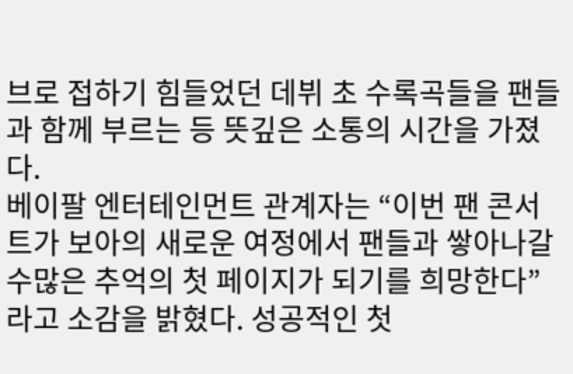브로 접하기 힘들었던 데뷔 초 수록곡들을 팬들과 함께 부르는 등 뜻깊은 소통의 시간을 가졌다.
베이팔 엔터테인먼트 관계자는 “이번 팬 콘서트가 보아의 새로운 여정에서 팬들과 쌓아나갈 수많은 추억의 첫 페이지가 되기를 희망한다”라고 소감을 밝혔다. 성공적인 첫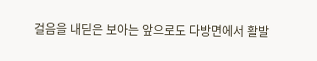걸음을 내딛은 보아는 앞으로도 다방면에서 활발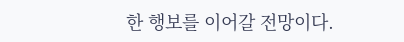한 행보를 이어갈 전망이다.